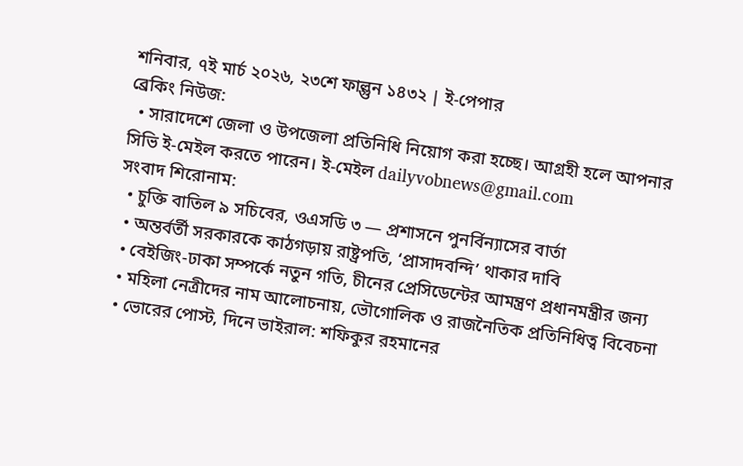শনিবার, ৭ই মার্চ ২০২৬, ২৩শে ফাল্গুন ১৪৩২ | ই-পেপার
ব্রেকিং নিউজ:
  • সারাদেশে জেলা ও উপজেলা প্রতিনিধি নিয়োগ করা হচ্ছে। আগ্রহী হলে আপনার সিভি ই-মেইল করতে পারেন। ই-মেইল dailyvobnews@gmail.com
সংবাদ শিরোনাম:
  • চুক্তি বাতিল ৯ সচিবের, ওএসডি ৩ — প্রশাসনে পুনর্বিন্যাসের বার্তা
  • অন্তর্বর্তী সরকারকে কাঠগড়ায় রাষ্ট্রপতি, ‘প্রাসাদবন্দি’ থাকার দাবি
  • বেইজিং-ঢাকা সম্পর্কে নতুন গতি, চীনের প্রেসিডেন্টের আমন্ত্রণ প্রধানমন্ত্রীর জন্য
  • মহিলা নেত্রীদের নাম আলোচনায়, ভৌগোলিক ও রাজনৈতিক প্রতিনিধিত্ব বিবেচনা
  • ভোরের পোস্ট, দিনে ভাইরাল: শফিকুর রহমানের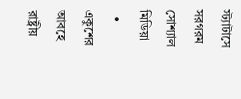স্ট্যাটাসে সরগরম সোশ্যাল মিডিয়া
  • একুশের আবহে রাষ্ট্রীয়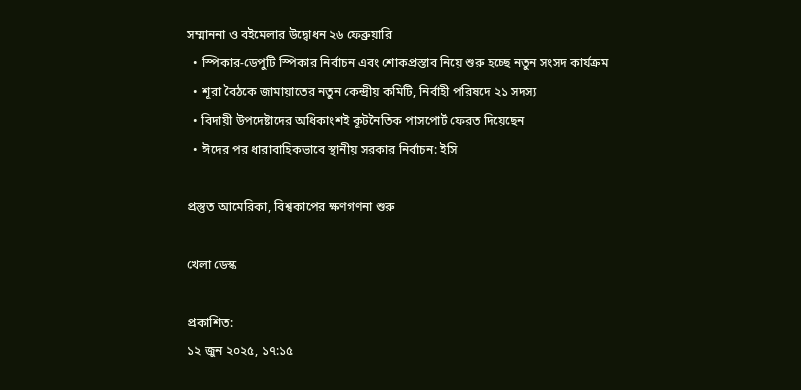সম্মাননা ও বইমেলার উদ্বোধন ২৬ ফেব্রুয়ারি
  • স্পিকার-ডেপুটি স্পিকার নির্বাচন এবং শোকপ্রস্তাব নিয়ে শুরু হচ্ছে নতুন সংসদ কার্যক্রম
  • শূরা বৈঠকে জামায়াতের নতুন কেন্দ্রীয় কমিটি, নির্বাহী পরিষদে ২১ সদস্য
  • বিদায়ী উপদেষ্টাদের অধিকাংশই কূটনৈতিক পাসপোর্ট ফেরত দিয়েছেন
  • ঈদের পর ধারাবাহিকভাবে স্থানীয় সরকার নির্বাচন: ইসি

প্রস্তুত আমেরিকা, বিশ্বকাপের ক্ষণগণনা শুরু

খেলা ডেস্ক

প্রকাশিত:
১২ জুন ২০২৫, ১৭:১৫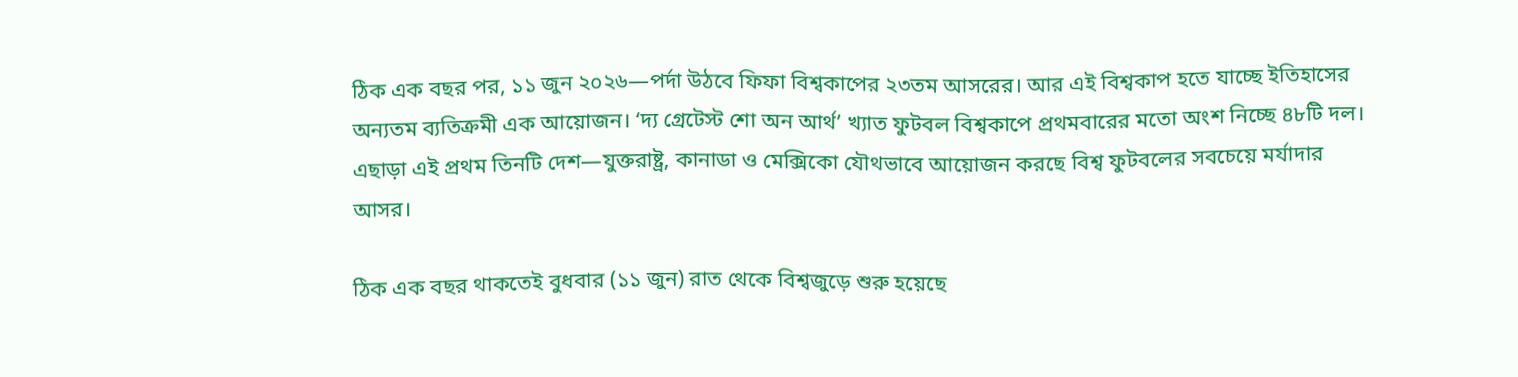ঠিক এক বছর পর, ১১ জুন ২০২৬—পর্দা উঠবে ফিফা বিশ্বকাপের ২৩তম আসরের। আর এই বিশ্বকাপ হতে যাচ্ছে ইতিহাসের অন্যতম ব্যতিক্রমী এক আয়োজন। ‘দ্য গ্রেটেস্ট শো অন আর্থ’ খ্যাত ফুটবল বিশ্বকাপে প্রথমবারের মতো অংশ নিচ্ছে ৪৮টি দল। এছাড়া এই প্রথম তিনটি দেশ—যুক্তরাষ্ট্র, কানাডা ও মেক্সিকো যৌথভাবে আয়োজন করছে বিশ্ব ফুটবলের সবচেয়ে মর্যাদার আসর।

ঠিক এক বছর থাকতেই বুধবার (১১ জুন) রাত থেকে বিশ্বজুড়ে শুরু হয়েছে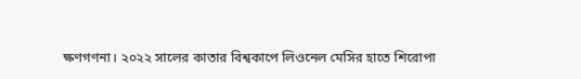ক্ষণগণনা। ২০২২ সালের কাতার বিশ্বকাপে লিওনেল মেসির হাতে শিরোপা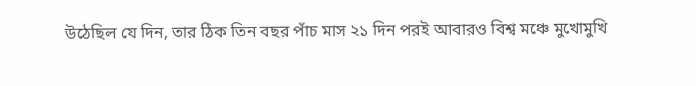উঠেছিল যে দিন, তার ঠিক তিন বছর পাঁচ মাস ২১ দিন পরই আবারও বিশ্ব মঞ্চে মুখোমুখি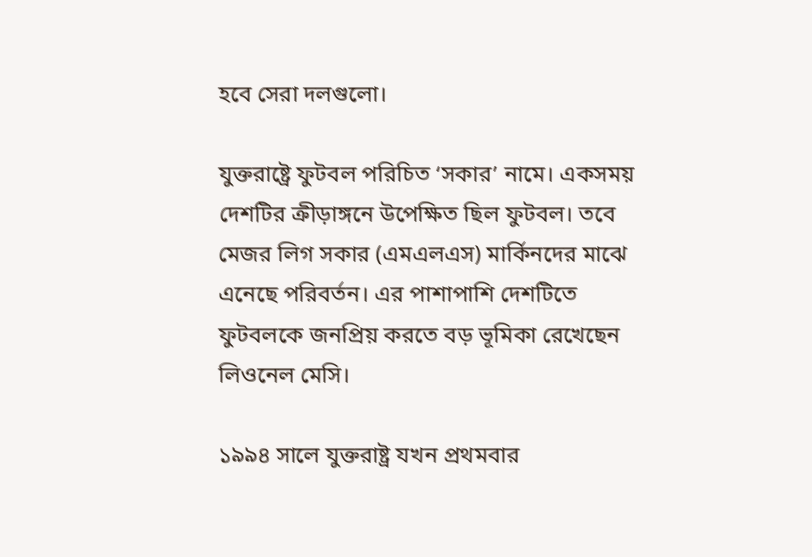হবে সেরা দলগুলো।

যুক্তরাষ্ট্রে ফুটবল পরিচিত ‘সকার’ নামে। একসময় দেশটির ক্রীড়াঙ্গনে উপেক্ষিত ছিল ফুটবল। তবে মেজর লিগ সকার (এমএলএস) মার্কিনদের মাঝে এনেছে পরিবর্তন। এর পাশাপাশি দেশটিতে ফুটবলকে জনপ্রিয় করতে বড় ভূমিকা রেখেছেন লিওনেল মেসি।

১৯৯৪ সালে যুক্তরাষ্ট্র যখন প্রথমবার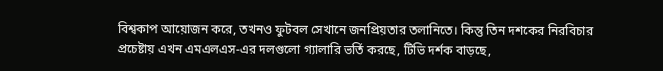বিশ্বকাপ আয়োজন করে, তখনও ফুটবল সেখানে জনপ্রিয়তার তলানিতে। কিন্তু তিন দশকের নিরবিচার প্রচেষ্টায় এখন এমএলএস-এর দলগুলো গ্যালারি ভর্তি করছে, টিভি দর্শক বাড়ছে,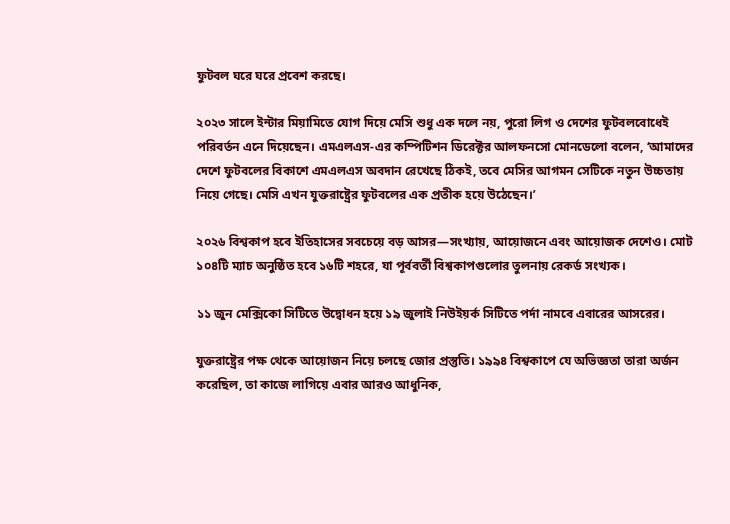ফুটবল ঘরে ঘরে প্রবেশ করছে।

২০২৩ সালে ইন্টার মিয়ামিতে যোগ দিয়ে মেসি শুধু এক দলে নয়, পুরো লিগ ও দেশের ফুটবলবোধেই পরিবর্তন এনে দিয়েছেন। এমএলএস-এর কম্পিটিশন ডিরেক্টর আলফনসো মোনডেলো বলেন, ‘আমাদের দেশে ফুটবলের বিকাশে এমএলএস অবদান রেখেছে ঠিকই, তবে মেসির আগমন সেটিকে নতুন উচ্চতায় নিয়ে গেছে। মেসি এখন যুক্তরাষ্ট্রের ফুটবলের এক প্রতীক হয়ে উঠেছেন।’

২০২৬ বিশ্বকাপ হবে ইতিহাসের সবচেয়ে বড় আসর—সংখ্যায়, আয়োজনে এবং আয়োজক দেশেও। মোট ১০৪টি ম্যাচ অনুষ্ঠিত হবে ১৬টি শহরে, যা পূর্ববর্তী বিশ্বকাপগুলোর তুলনায় রেকর্ড সংখ্যক।

১১ জুন মেক্সিকো সিটিতে উদ্বোধন হয়ে ১৯ জুলাই নিউইয়র্ক সিটিতে পর্দা নামবে এবারের আসরের।

যুক্তরাষ্ট্রের পক্ষ থেকে আয়োজন নিয়ে চলছে জোর প্রস্তুতি। ১৯৯৪ বিশ্বকাপে যে অভিজ্ঞতা তারা অর্জন করেছিল, তা কাজে লাগিয়ে এবার আরও আধুনিক,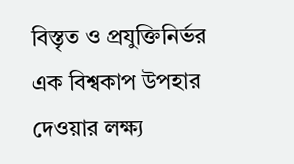বিস্তৃত ও প্রযুক্তিনির্ভর এক বিশ্বকাপ উপহার দেওয়ার লক্ষ্য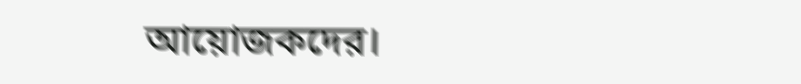আয়োজকদের।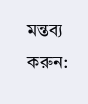মন্তব্য করুন: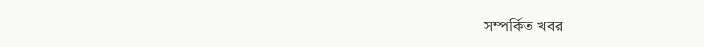সম্পর্কিত খবর